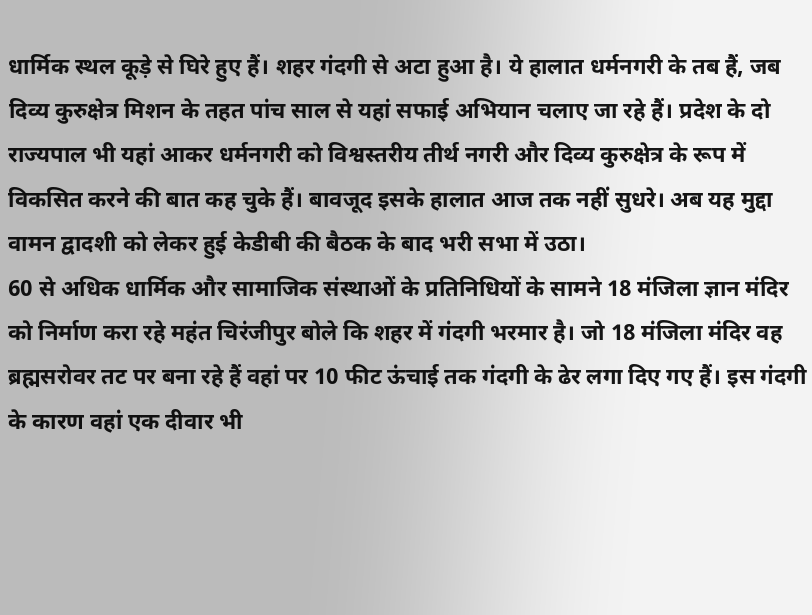धार्मिक स्थल कूड़े से घिरे हुए हैं। शहर गंदगी से अटा हुआ है। ये हालात धर्मनगरी के तब हैं, जब दिव्य कुरुक्षेत्र मिशन के तहत पांच साल से यहां सफाई अभियान चलाए जा रहे हैं। प्रदेश के दो राज्यपाल भी यहां आकर धर्मनगरी को विश्वस्तरीय तीर्थ नगरी और दिव्य कुरुक्षेत्र के रूप में विकसित करने की बात कह चुके हैं। बावजूद इसके हालात आज तक नहीं सुधरे। अब यह मुद्दा वामन द्वादशी को लेकर हुई केडीबी की बैठक के बाद भरी सभा में उठा।
60 से अधिक धार्मिक और सामाजिक संस्थाओं के प्रतिनिधियों के सामने 18 मंजिला ज्ञान मंदिर को निर्माण करा रहे महंत चिरंजीपुर बोले कि शहर में गंदगी भरमार है। जो 18 मंजिला मंदिर वह ब्रह्मसरोवर तट पर बना रहे हैं वहां पर 10 फीट ऊंचाई तक गंदगी के ढेर लगा दिए गए हैं। इस गंदगी के कारण वहां एक दीवार भी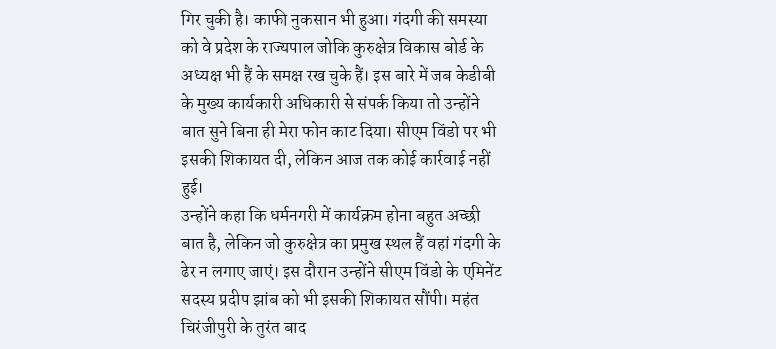गिर चुकी है। काफी नुकसान भी हुआ। गंदगी की समस्या को वे प्रदेश के राज्यपाल जोकि कुरुक्षेत्र विकास बोर्ड के अध्यक्ष भी हैं के समक्ष रख चुके हैं। इस बारे में जब केडीबी के मुख्य कार्यकारी अधिकारी से संपर्क किया तो उन्होंने बात सुने बिना ही मेरा फोन काट दिया। सीएम विंडो पर भी इसकी शिकायत दी, लेकिन आज तक कोई कार्रवाई नहीं हुई।
उन्होंने कहा कि धर्मनगरी में कार्यक्रम होना बहुत अच्छी बात है, लेकिन जो कुरुक्षेत्र का प्रमुख स्थल हैं वहां गंदगी के ढेर न लगाए जाएं। इस दौरान उन्होंने सीएम विंडो के एमिनेंट सदस्य प्रदीप झांब को भी इसकी शिकायत सौंपी। महंत चिरंजीपुरी के तुरंत बाद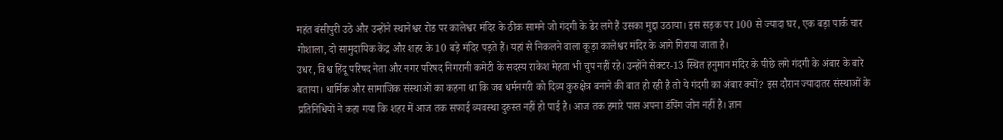महंत बंसीपुरी उठे और उन्होंने स्थानेश्वर रोड पर कालेश्वर मंदिर के ठीक सामने जो गंदगी के ढेर लगे हैं उसका मुद्दा उठाया। इस सड़क पर 100 से ज्यादा घर, एक बड़ा पार्क चार गोशाला, दो सामुदायिक केंद्र और शहर के 10 बड़े मंदिर पड़ते हैं। यहां से निकलने वाला कूड़ा कालेश्वर मंदिर के आगे गिराया जाता है।
उधर, विश्व हिंदू परिषद नेता और नगर परिषद निगरानी कमेटी के सदस्य राकेश मेहता भी चुप नहीं रहे। उन्होंने सेक्टर-13 स्थित हनुमान मंदिर के पीछे लगे गंदगी के अंबार के बारे बताया। धार्मिक और सामाजिक संस्थाओं का कहना था कि जब धर्मनगरी को दिव्य कुरुक्षेत्र बनाने की बात हो रही है तो ये गंदगी का अंबार क्यों? इस दौरान ज्यादातर संस्थाओं के प्रतिनिधियों ने कहा गया कि शहर में आज तक सफाई व्यवस्था दुरुस्त नहीं हो पाई है। आज तक हमारे पास अपना डंपिंग जोन नहीं है। ज्ञान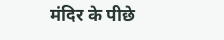मंदिर के पीछे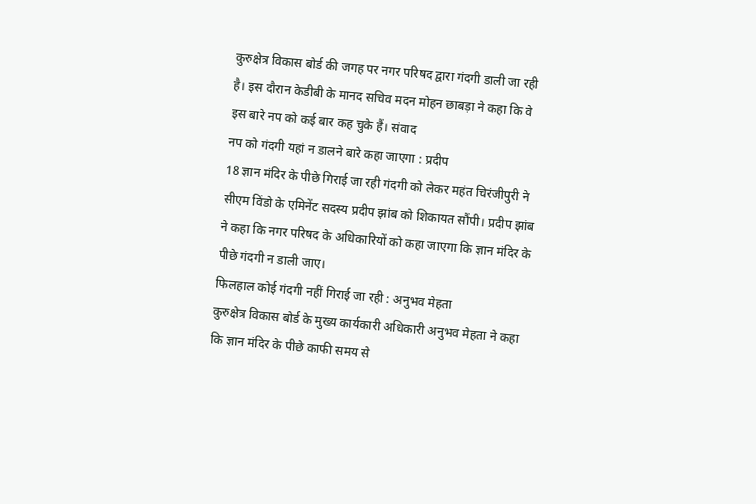कुरुक्षेत्र विकास बोर्ड की जगह पर नगर परिषद द्वारा गंदगी डाली जा रही है। इस दौरान केडीबी के मानद सचिव मदन मोहन छाबड़ा ने कहा कि वे इस बारे नप को कई बार कह चुके हैं। संवाद
नप को गंदगी यहां न डालने बारे कहा जाएगा : प्रदीप
18 ज्ञान मंदिर के पीछे गिराई जा रही गंदगी को लेकर महंत चिरंजीपुरी ने सीएम विंडो के एमिनेंट सदस्य प्रदीप झांब को शिकायत सौंपी। प्रदीप झांब ने कहा कि नगर परिषद के अधिकारियों को कहा जाएगा कि ज्ञान मंदिर के पीछे गंदगी न डाली जाए।
फिलहाल कोई गंदगी नहीं गिराई जा रही : अनुभव मेहता
कुरुक्षेत्र विकास बोर्ड के मुख्य कार्यकारी अधिकारी अनुभव मेहता ने कहा कि ज्ञान मंदिर के पीछे काफी समय से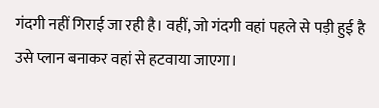गंदगी नहीं गिराई जा रही है। वहीं, जो गंदगी वहां पहले से पड़ी हुई है उसे प्लान बनाकर वहां से हटवाया जाएगा।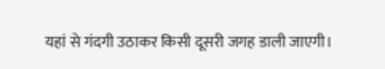यहां से गंदगी उठाकर किसी दूसरी जगह डाली जाएगी।